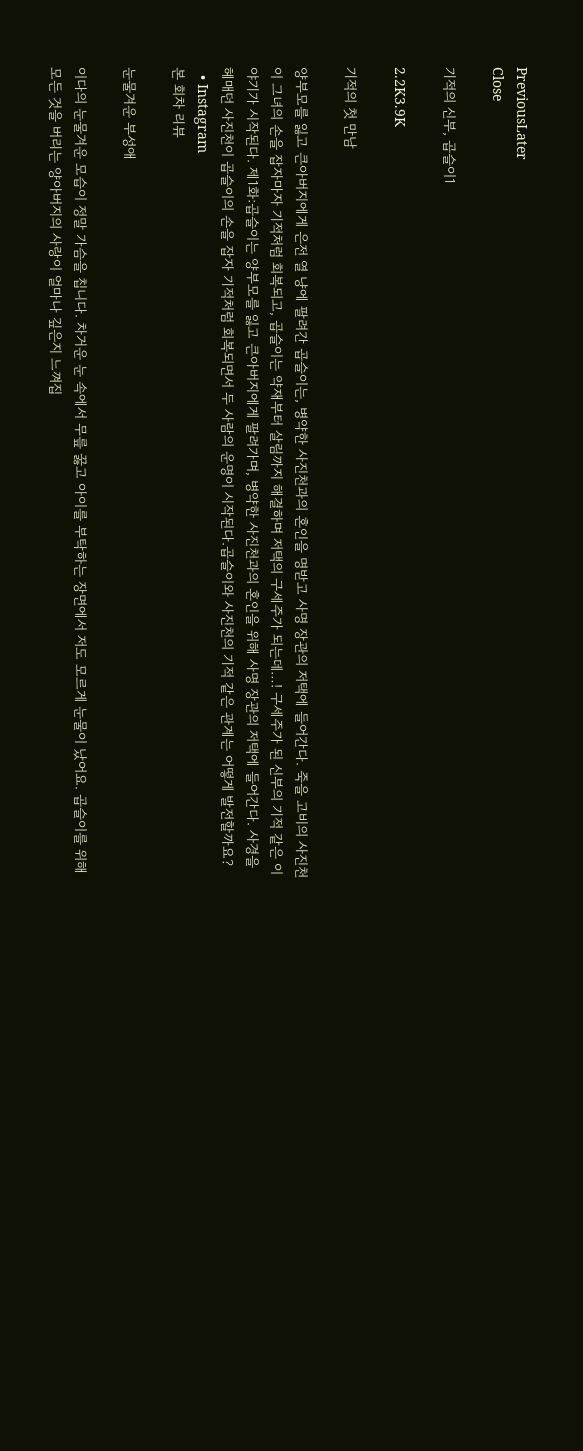PreviousLater
Close

기적의 신부, 곱슬이1

2.2K3.9K

기적의 첫 만남

양부모를 잃고 큰아버지에게 은전 열 냥에 팔려간 곱슬이는, 병약한 사진천과의 혼인을 명받고 사명 장관의 저택에 들어간다. 죽을 고비의 사진천이 그녀의 손을 잡자마자 기적처럼 회복되고, 곱슬이는 약재부터 살림까지 해결하며 저택의 구세주가 되는데…! 구세주가 된 신부의 기적 같은 이야기가 시작된다. 제1화:곱슬이는 양부모를 잃고 큰아버지에게 팔려가며, 병약한 사진천과의 혼인을 위해 사명 장관의 저택에 들어간다. 사경을 헤매던 사진천이 곱슬이의 손을 잡자 기적처럼 회복되면서 두 사람의 운명이 시작된다.곱슬이와 사진천의 기적 같은 관계는 어떻게 발전할까요?
  • Instagram
본 회차 리뷰

눈물겨운 부성애

이다의 눈물겨운 모습이 정말 가슴을 칩니다. 차거운 눈 속에서 무릎 꿇고 아이를 부탁하는 장면에서 저도 모르게 눈물이 났어요. 곱슬이를 위해 모든 것을 버리는 양아버지의 사랑이 얼마나 깊은지 느껴집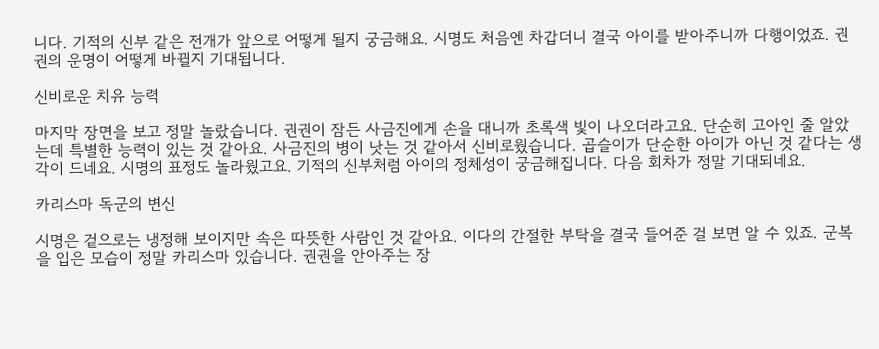니다. 기적의 신부 같은 전개가 앞으로 어떻게 될지 궁금해요. 시명도 처음엔 차갑더니 결국 아이를 받아주니까 다행이었죠. 권권의 운명이 어떻게 바뀔지 기대됩니다.

신비로운 치유 능력

마지막 장면을 보고 정말 놀랐습니다. 권권이 잠든 사금진에게 손을 대니까 초록색 빛이 나오더라고요. 단순히 고아인 줄 알았는데 특별한 능력이 있는 것 같아요. 사금진의 병이 낫는 것 같아서 신비로웠습니다. 곱슬이가 단순한 아이가 아닌 것 같다는 생각이 드네요. 시명의 표정도 놀라웠고요. 기적의 신부처럼 아이의 정체성이 궁금해집니다. 다음 회차가 정말 기대되네요.

카리스마 독군의 변신

시명은 겉으로는 냉정해 보이지만 속은 따뜻한 사람인 것 같아요. 이다의 간절한 부탁을 결국 들어준 걸 보면 알 수 있죠. 군복을 입은 모습이 정말 카리스마 있습니다. 권권을 안아주는 장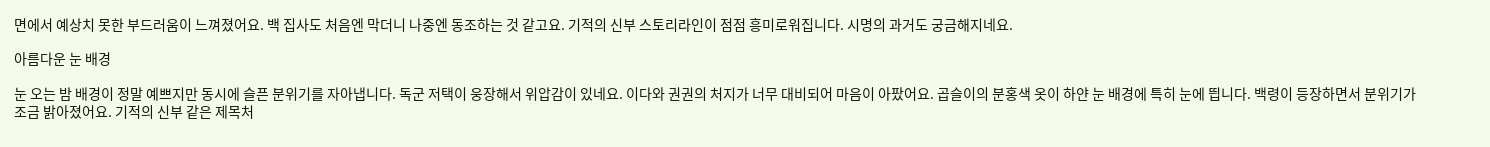면에서 예상치 못한 부드러움이 느껴졌어요. 백 집사도 처음엔 막더니 나중엔 동조하는 것 같고요. 기적의 신부 스토리라인이 점점 흥미로워집니다. 시명의 과거도 궁금해지네요.

아름다운 눈 배경

눈 오는 밤 배경이 정말 예쁘지만 동시에 슬픈 분위기를 자아냅니다. 독군 저택이 웅장해서 위압감이 있네요. 이다와 권권의 처지가 너무 대비되어 마음이 아팠어요. 곱슬이의 분홍색 옷이 하얀 눈 배경에 특히 눈에 띕니다. 백령이 등장하면서 분위기가 조금 밝아졌어요. 기적의 신부 같은 제목처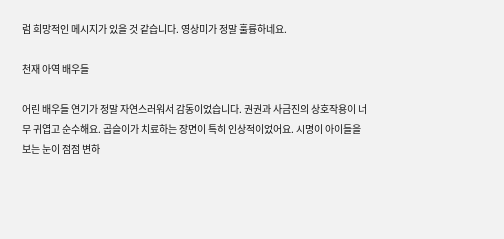럼 희망적인 메시지가 있을 것 같습니다. 영상미가 정말 훌륭하네요.

천재 아역 배우들

어린 배우들 연기가 정말 자연스러워서 감동이었습니다. 권권과 사금진의 상호작용이 너무 귀엽고 순수해요. 곱슬이가 치료하는 장면이 특히 인상적이었어요. 시명이 아이들을 보는 눈이 점점 변하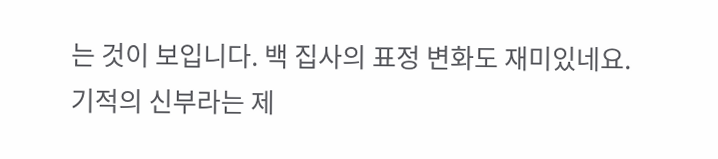는 것이 보입니다. 백 집사의 표정 변화도 재미있네요. 기적의 신부라는 제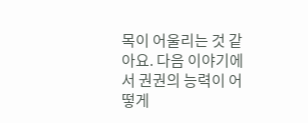목이 어울리는 것 같아요. 다음 이야기에서 권권의 능력이 어떻게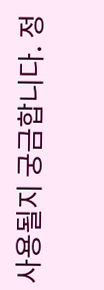사용될지 궁금합니다. 정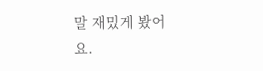말 재밌게 봤어요.